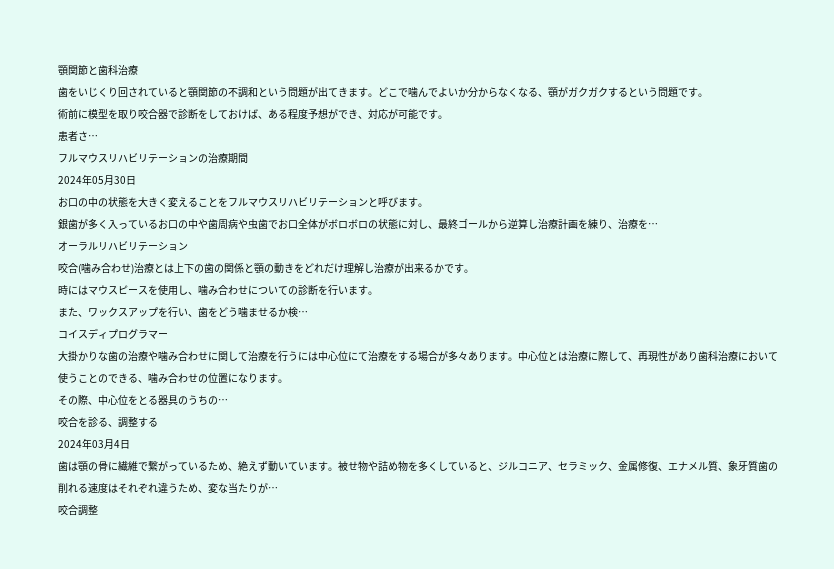顎関節と歯科治療
歯をいじくり回されていると顎関節の不調和という問題が出てきます。どこで噛んでよいか分からなくなる、顎がガクガクするという問題です。
術前に模型を取り咬合器で診断をしておけば、ある程度予想ができ、対応が可能です。
患者さ…
フルマウスリハビリテーションの治療期間
2024年05月30日
お口の中の状態を大きく変えることをフルマウスリハビリテーションと呼びます。
銀歯が多く入っているお口の中や歯周病や虫歯でお口全体がボロボロの状態に対し、最終ゴールから逆算し治療計画を練り、治療を…
オーラルリハビリテーション
咬合(噛み合わせ)治療とは上下の歯の関係と顎の動きをどれだけ理解し治療が出来るかです。
時にはマウスピースを使用し、噛み合わせについての診断を行います。
また、ワックスアップを行い、歯をどう噛ませるか検…
コイスディプログラマー
大掛かりな歯の治療や噛み合わせに関して治療を行うには中心位にて治療をする場合が多々あります。中心位とは治療に際して、再現性があり歯科治療において使うことのできる、噛み合わせの位置になります。
その際、中心位をとる器具のうちの…
咬合を診る、調整する
2024年03月4日
歯は顎の骨に繊維で繋がっているため、絶えず動いています。被せ物や詰め物を多くしていると、ジルコニア、セラミック、金属修復、エナメル質、象牙質歯の削れる速度はそれぞれ違うため、変な当たりが…
咬合調整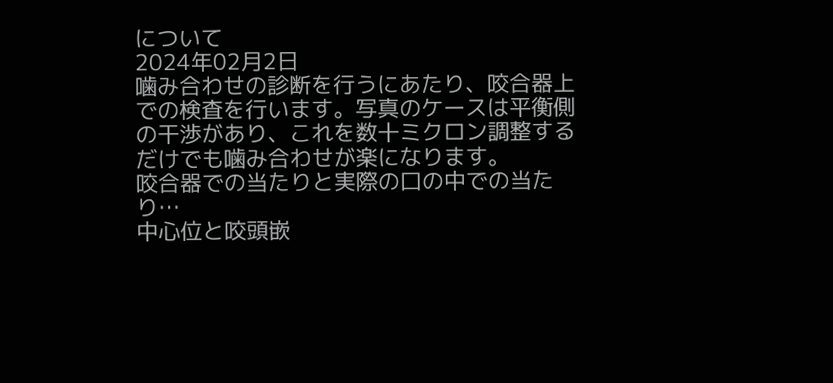について
2024年02月2日
噛み合わせの診断を行うにあたり、咬合器上での検査を行います。写真のケースは平衡側の干渉があり、これを数十ミクロン調整するだけでも噛み合わせが楽になります。
咬合器での当たりと実際の口の中での当たり…
中心位と咬頭嵌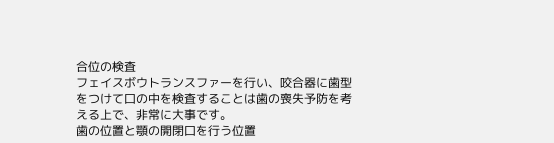合位の検査
フェイスボウトランスファーを行い、咬合器に歯型をつけて口の中を検査することは歯の喪失予防を考える上で、非常に大事です。
歯の位置と顎の開閉口を行う位置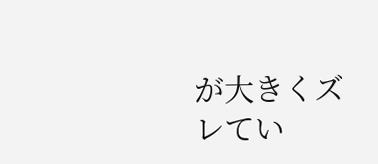が大きくズレてい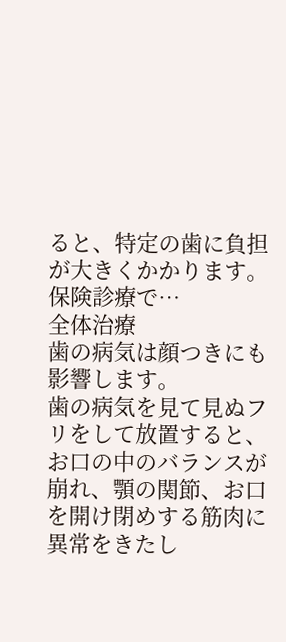ると、特定の歯に負担が大きくかかります。
保険診療で…
全体治療
歯の病気は顔つきにも影響します。
歯の病気を見て見ぬフリをして放置すると、お口の中のバランスが崩れ、顎の関節、お口を開け閉めする筋肉に異常をきたし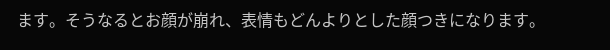ます。そうなるとお顔が崩れ、表情もどんよりとした顔つきになります。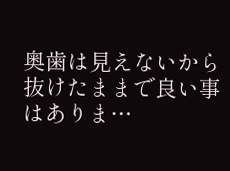奥歯は見えないから抜けたままで良い事はありま…